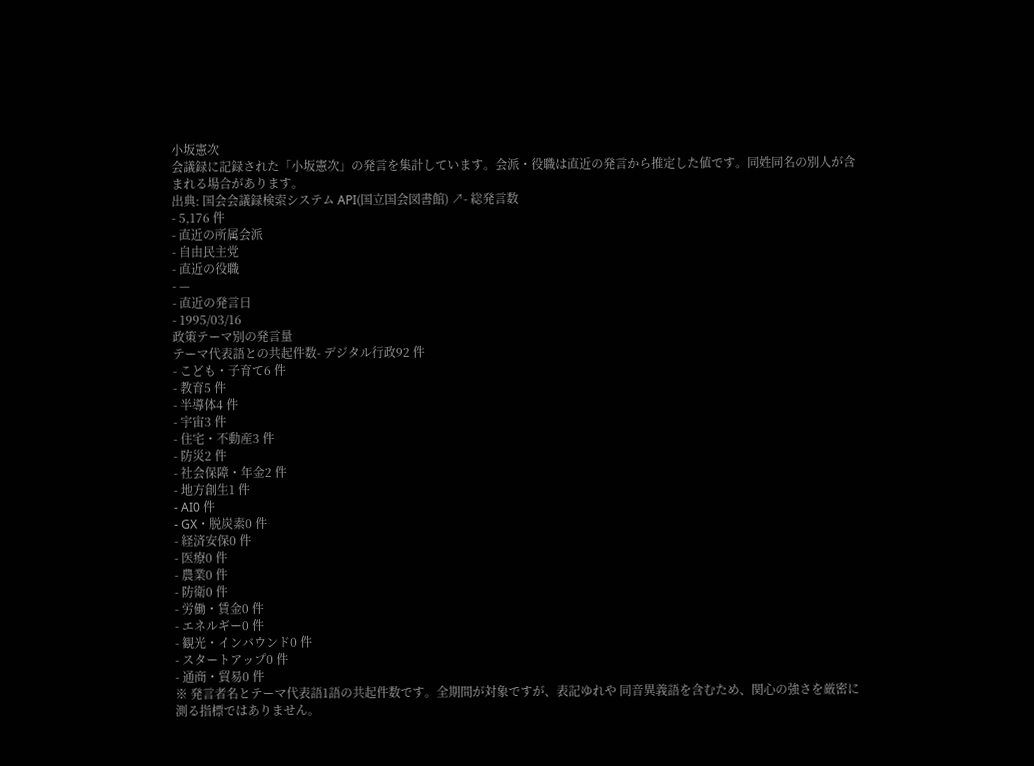小坂憲次
会議録に記録された「小坂憲次」の発言を集計しています。会派・役職は直近の発言から推定した値です。同姓同名の別人が含まれる場合があります。
出典: 国会会議録検索システム API(国立国会図書館) ↗- 総発言数
- 5,176 件
- 直近の所属会派
- 自由民主党
- 直近の役職
- —
- 直近の発言日
- 1995/03/16
政策テーマ別の発言量
テーマ代表語との共起件数- デジタル行政92 件
- こども・子育て6 件
- 教育5 件
- 半導体4 件
- 宇宙3 件
- 住宅・不動産3 件
- 防災2 件
- 社会保障・年金2 件
- 地方創生1 件
- AI0 件
- GX・脱炭素0 件
- 経済安保0 件
- 医療0 件
- 農業0 件
- 防衛0 件
- 労働・賃金0 件
- エネルギー0 件
- 観光・インバウンド0 件
- スタートアップ0 件
- 通商・貿易0 件
※ 発言者名とテーマ代表語1語の共起件数です。全期間が対象ですが、表記ゆれや 同音異義語を含むため、関心の強さを厳密に測る指標ではありません。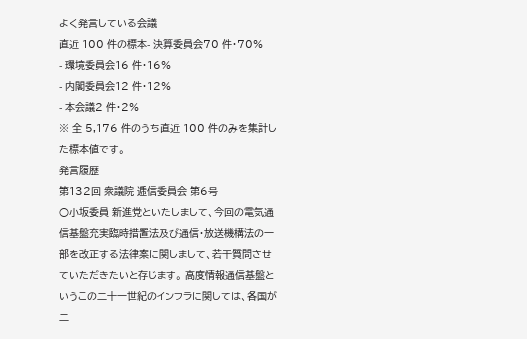よく発言している会議
直近 100 件の標本- 決算委員会70 件・70%
- 環境委員会16 件・16%
- 内閣委員会12 件・12%
- 本会議2 件・2%
※ 全 5,176 件のうち直近 100 件のみを集計した標本値です。
発言履歴
第132回 衆議院 逓信委員会 第6号
○小坂委員 新進党といたしまして、今回の電気通信基盤充実臨時措置法及び通信・放送機構法の一部を改正する法律案に関しまして、若干質問させていただきたいと存じます。 高度情報通信基盤というこの二十一世紀のインフラに関しては、各国が二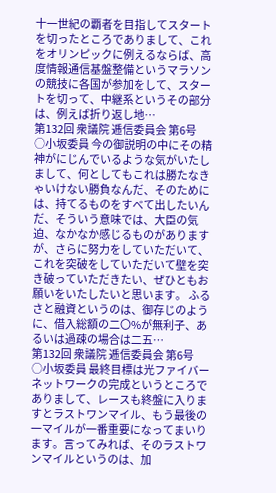十一世紀の覇者を目指してスタートを切ったところでありまして、これをオリンピックに例えるならば、高度情報通信基盤整備というマラソンの競技に各国が参加をして、スタートを切って、中継系というその部分は、例えば折り返し地…
第132回 衆議院 逓信委員会 第6号
○小坂委員 今の御説明の中にその精神がにじんでいるような気がいたしまして、何としてもこれは勝たなきゃいけない勝負なんだ、そのためには、持てるものをすべて出したいんだ、そういう意味では、大臣の気迫、なかなか感じるものがありますが、さらに努力をしていただいて、これを突破をしていただいて壁を突き破っていただきたい、ぜひともお願いをいたしたいと思います。 ふるさと融資というのは、御存じのように、借入総額の二〇%が無利子、あるいは過疎の場合は二五…
第132回 衆議院 逓信委員会 第6号
○小坂委員 最終目標は光ファイバーネットワークの完成というところでありまして、レースも終盤に入りますとラストワンマイル、もう最後の一マイルが一番重要になってまいります。言ってみれば、そのラストワンマイルというのは、加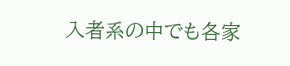入者系の中でも各家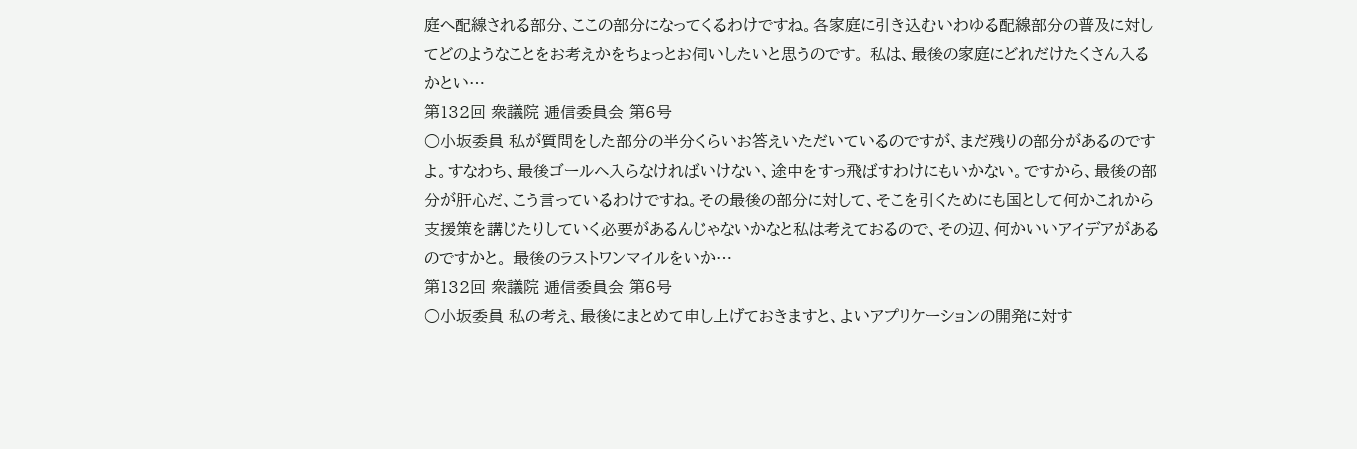庭へ配線される部分、ここの部分になってくるわけですね。各家庭に引き込むいわゆる配線部分の普及に対してどのようなことをお考えかをちょっとお伺いしたいと思うのです。 私は、最後の家庭にどれだけたくさん入るかとい…
第132回 衆議院 逓信委員会 第6号
○小坂委員 私が質問をした部分の半分くらいお答えいただいているのですが、まだ残りの部分があるのですよ。すなわち、最後ゴールヘ入らなければいけない、途中をすっ飛ばすわけにもいかない。ですから、最後の部分が肝心だ、こう言っているわけですね。その最後の部分に対して、そこを引くためにも国として何かこれから支援策を講じたりしていく必要があるんじゃないかなと私は考えておるので、その辺、何かいいアイデアがあるのですかと。 最後のラストワンマイルをいか…
第132回 衆議院 逓信委員会 第6号
○小坂委員 私の考え、最後にまとめて申し上げておきますと、よいアプリケーションの開発に対す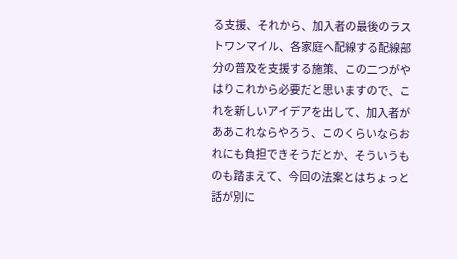る支援、それから、加入者の最後のラストワンマイル、各家庭へ配線する配線部分の普及を支援する施策、この二つがやはりこれから必要だと思いますので、これを新しいアイデアを出して、加入者がああこれならやろう、このくらいならおれにも負担できそうだとか、そういうものも踏まえて、今回の法案とはちょっと話が別に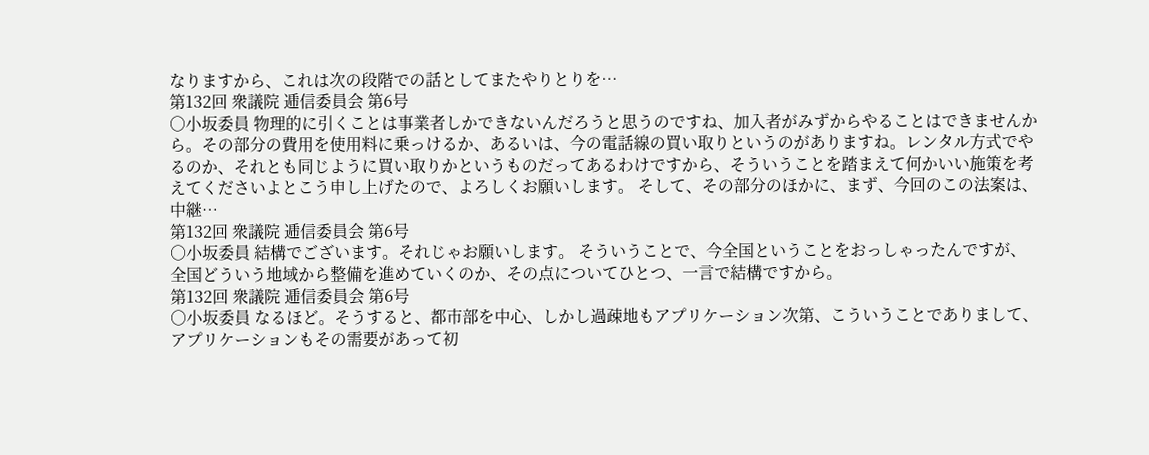なりますから、これは次の段階での話としてまたやりとりを…
第132回 衆議院 逓信委員会 第6号
○小坂委員 物理的に引くことは事業者しかできないんだろうと思うのですね、加入者がみずからやることはできませんから。その部分の費用を使用料に乗っけるか、あるいは、今の電話線の買い取りというのがありますね。レンタル方式でやるのか、それとも同じように買い取りかというものだってあるわけですから、そういうことを踏まえて何かいい施策を考えてくださいよとこう申し上げたので、よろしくお願いします。 そして、その部分のほかに、まず、今回のこの法案は、中継…
第132回 衆議院 逓信委員会 第6号
○小坂委員 結構でございます。それじゃお願いします。 そういうことで、今全国ということをおっしゃったんですが、全国どういう地域から整備を進めていくのか、その点についてひとつ、一言で結構ですから。
第132回 衆議院 逓信委員会 第6号
○小坂委員 なるほど。そうすると、都市部を中心、しかし過疎地もアプリケーション次第、こういうことでありまして、アプリケーションもその需要があって初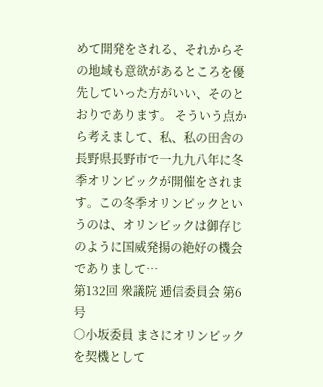めて開発をされる、それからその地域も意欲があるところを優先していった方がいい、そのとおりであります。 そういう点から考えまして、私、私の田舎の長野県長野市で一九九八年に冬季オリンピックが開催をされます。この冬季オリンピックというのは、オリンピックは御存じのように国威発揚の絶好の機会でありまして…
第132回 衆議院 逓信委員会 第6号
○小坂委員 まさにオリンピックを契機として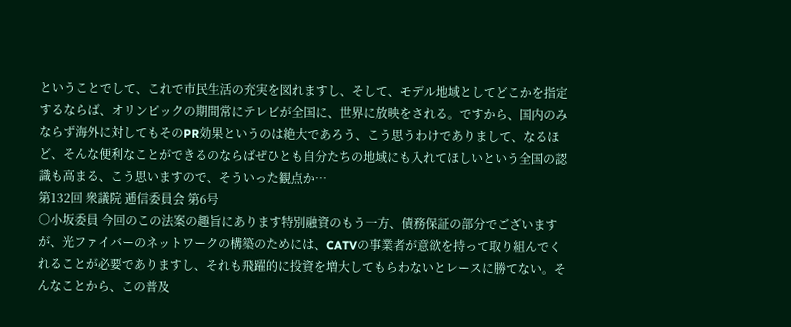ということでして、これで市民生活の充実を図れますし、そして、モデル地域としてどこかを指定するならば、オリンピックの期間常にテレビが全国に、世界に放映をされる。ですから、国内のみならず海外に対してもそのPR効果というのは絶大であろう、こう思うわけでありまして、なるほど、そんな便利なことができるのならばぜひとも自分たちの地域にも入れてほしいという全国の認識も高まる、こう思いますので、そういった観点か…
第132回 衆議院 逓信委員会 第6号
○小坂委員 今回のこの法案の趣旨にあります特別融資のもう一方、債務保証の部分でございますが、光ファイバーのネットワークの構築のためには、CATVの事業者が意欲を持って取り組んでくれることが必要でありますし、それも飛躍的に投資を増大してもらわないとレースに勝てない。そんなことから、この普及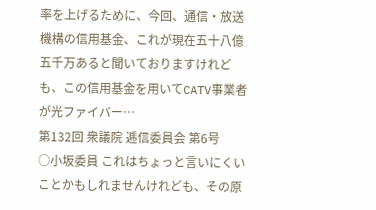率を上げるために、今回、通信・放送機構の信用基金、これが現在五十八億五千万あると聞いておりますけれども、この信用基金を用いてCATV事業者が光ファイバー…
第132回 衆議院 逓信委員会 第6号
○小坂委員 これはちょっと言いにくいことかもしれませんけれども、その原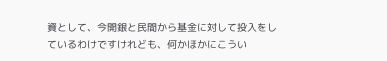資として、今開銀と民間から基金に対して投入をしているわけですけれども、何かほかにこうい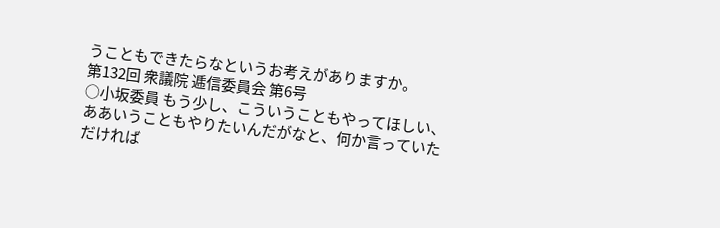うこともできたらなというお考えがありますか。
第132回 衆議院 逓信委員会 第6号
○小坂委員 もう少し、こういうこともやってほしい、ああいうこともやりたいんだがなと、何か言っていただければ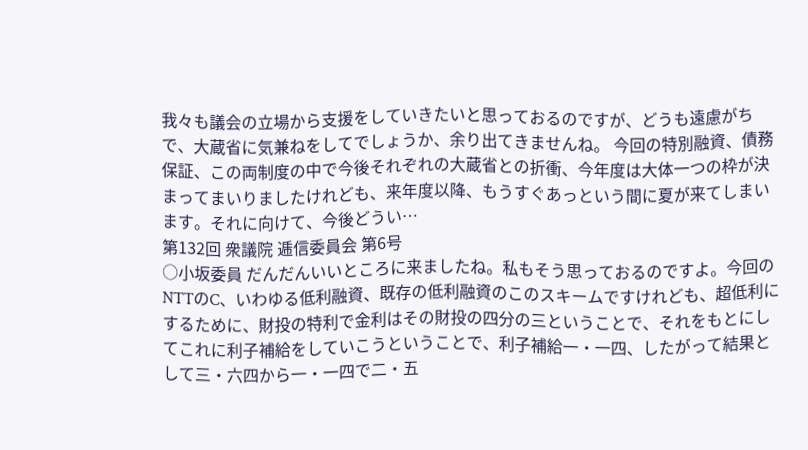我々も議会の立場から支援をしていきたいと思っておるのですが、どうも遠慮がちで、大蔵省に気兼ねをしてでしょうか、余り出てきませんね。 今回の特別融資、債務保証、この両制度の中で今後それぞれの大蔵省との折衝、今年度は大体一つの枠が決まってまいりましたけれども、来年度以降、もうすぐあっという間に夏が来てしまいます。それに向けて、今後どうい…
第132回 衆議院 逓信委員会 第6号
○小坂委員 だんだんいいところに来ましたね。私もそう思っておるのですよ。今回のNTTのC、いわゆる低利融資、既存の低利融資のこのスキームですけれども、超低利にするために、財投の特利で金利はその財投の四分の三ということで、それをもとにしてこれに利子補給をしていこうということで、利子補給一・一四、したがって結果として三・六四から一・一四で二・五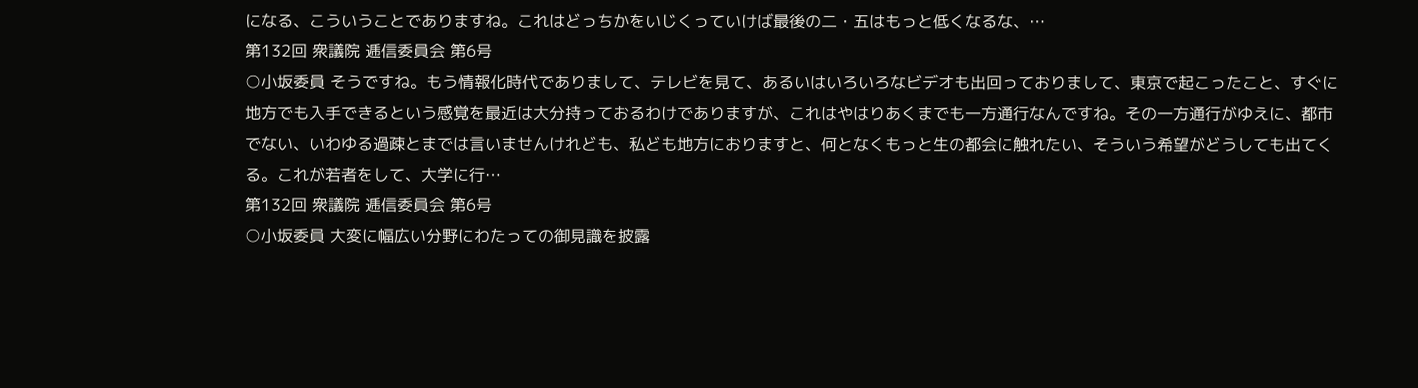になる、こういうことでありますね。これはどっちかをいじくっていけば最後の二・五はもっと低くなるな、…
第132回 衆議院 逓信委員会 第6号
○小坂委員 そうですね。もう情報化時代でありまして、テレビを見て、あるいはいろいろなビデオも出回っておりまして、東京で起こったこと、すぐに地方でも入手できるという感覚を最近は大分持っておるわけでありますが、これはやはりあくまでも一方通行なんですね。その一方通行がゆえに、都市でない、いわゆる過疎とまでは言いませんけれども、私ども地方におりますと、何となくもっと生の都会に触れたい、そういう希望がどうしても出てくる。これが若者をして、大学に行…
第132回 衆議院 逓信委員会 第6号
○小坂委員 大変に幅広い分野にわたっての御見識を披露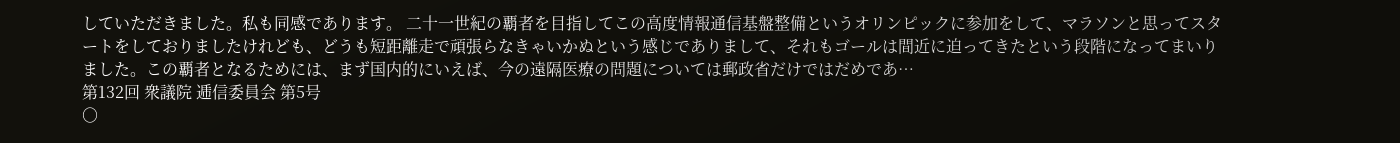していただきました。私も同感であります。 二十一世紀の覇者を目指してこの高度情報通信基盤整備というオリンピックに参加をして、マラソンと思ってスタートをしておりましたけれども、どうも短距離走で頑張らなきゃいかぬという感じでありまして、それもゴールは間近に迫ってきたという段階になってまいりました。この覇者となるためには、まず国内的にいえば、今の遠隔医療の問題については郵政省だけではだめであ…
第132回 衆議院 逓信委員会 第5号
○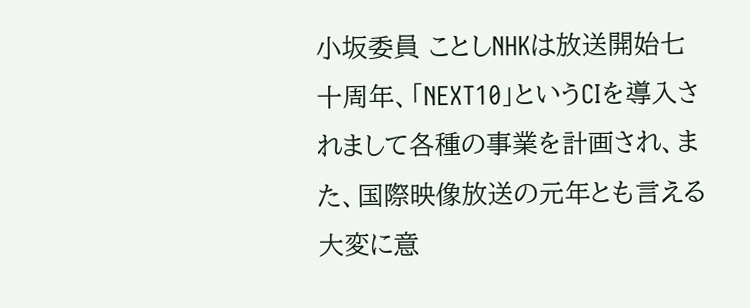小坂委員 ことしNHKは放送開始七十周年、「NEXT10」というCIを導入されまして各種の事業を計画され、また、国際映像放送の元年とも言える大変に意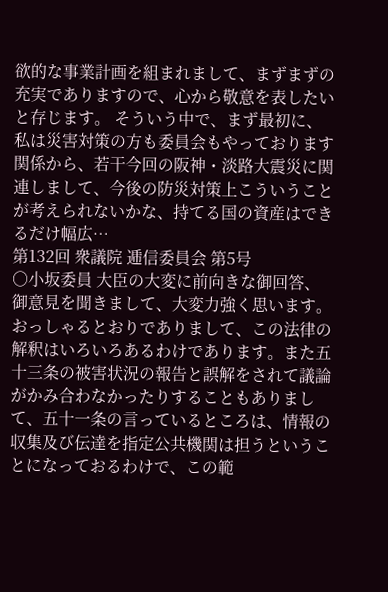欲的な事業計画を組まれまして、まずまずの充実でありますので、心から敬意を表したいと存じます。 そういう中で、まず最初に、私は災害対策の方も委員会もやっております関係から、若干今回の阪神・淡路大震災に関連しまして、今後の防災対策上こういうことが考えられないかな、持てる国の資産はできるだけ幅広…
第132回 衆議院 逓信委員会 第5号
○小坂委員 大臣の大変に前向きな御回答、御意見を聞きまして、大変力強く思います。おっしゃるとおりでありまして、この法律の解釈はいろいろあるわけであります。また五十三条の被害状況の報告と誤解をされて議論がかみ合わなかったりすることもありまして、五十一条の言っているところは、情報の収集及び伝達を指定公共機関は担うということになっておるわけで、この範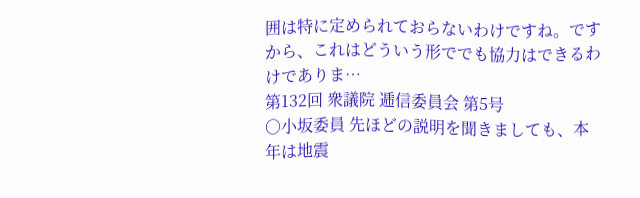囲は特に定められておらないわけですね。ですから、これはどういう形ででも協力はできるわけでありま…
第132回 衆議院 逓信委員会 第5号
○小坂委員 先ほどの説明を聞きましても、本年は地震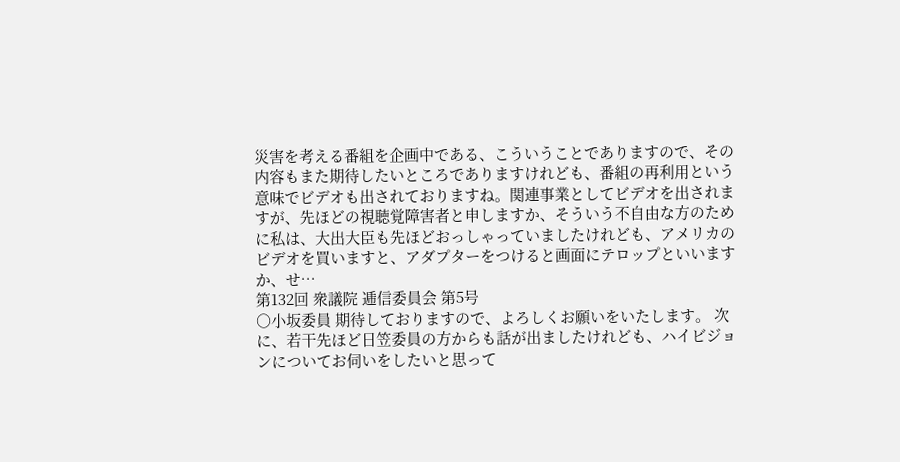災害を考える番組を企画中である、こういうことでありますので、その内容もまた期待したいところでありますけれども、番組の再利用という意味でビデオも出されておりますね。関連事業としてビデオを出されますが、先ほどの視聴覚障害者と申しますか、そういう不自由な方のために私は、大出大臣も先ほどおっしゃっていましたけれども、アメリカのビデオを買いますと、アダプターをつけると画面にテロップといいますか、せ…
第132回 衆議院 逓信委員会 第5号
○小坂委員 期待しておりますので、よろしくお願いをいたします。 次に、若干先ほど日笠委員の方からも話が出ましたけれども、ハイビジョンについてお伺いをしたいと思って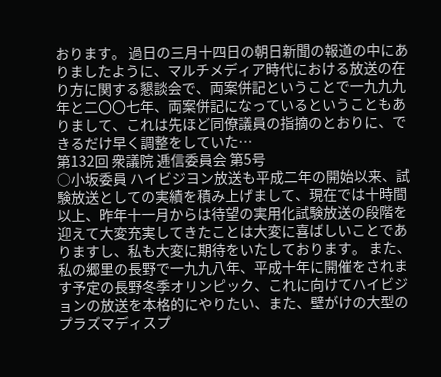おります。 過日の三月十四日の朝日新聞の報道の中にありましたように、マルチメディア時代における放送の在り方に関する懇談会で、両案併記ということで一九九九年と二〇〇七年、両案併記になっているということもありまして、これは先ほど同僚議員の指摘のとおりに、できるだけ早く調整をしていた…
第132回 衆議院 逓信委員会 第5号
○小坂委員 ハイビジヨン放送も平成二年の開始以来、試験放送としての実績を積み上げまして、現在では十時間以上、昨年十一月からは待望の実用化試験放送の段階を迎えて大変充実してきたことは大変に喜ばしいことでありますし、私も大変に期待をいたしております。 また、私の郷里の長野で一九九八年、平成十年に開催をされます予定の長野冬季オリンピック、これに向けてハイビジョンの放送を本格的にやりたい、また、壁がけの大型のプラズマディスプ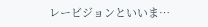レービジョンといいま…